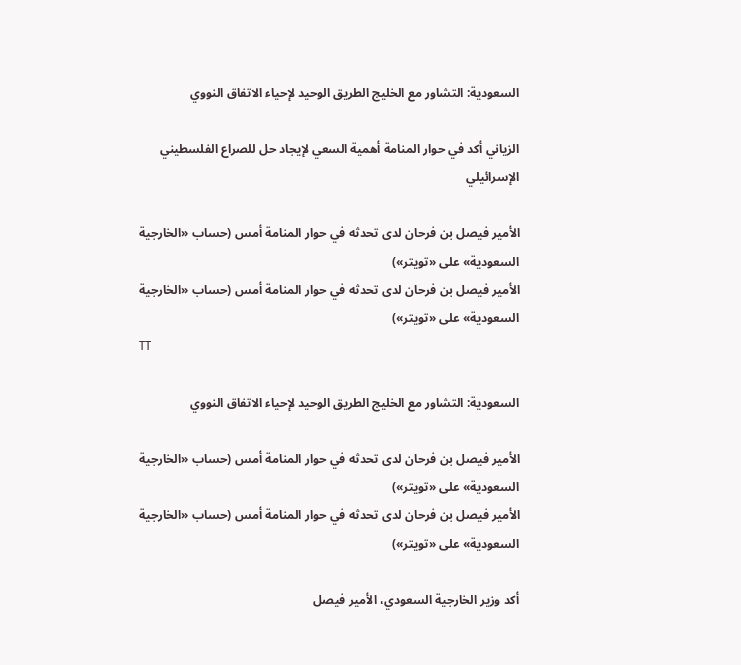السعودية: التشاور مع الخليج الطريق الوحيد لإحياء الاتفاق النووي

الزياني أكد في حوار المنامة أهمية السعي لإيجاد حل للصراع الفلسطيني الإسرائيلي

الأمير فيصل بن فرحان لدى تحدثه في حوار المنامة أمس (حساب «الخارجية السعودية» على «تويتر»)
الأمير فيصل بن فرحان لدى تحدثه في حوار المنامة أمس (حساب «الخارجية السعودية» على «تويتر»)
TT

السعودية: التشاور مع الخليج الطريق الوحيد لإحياء الاتفاق النووي

الأمير فيصل بن فرحان لدى تحدثه في حوار المنامة أمس (حساب «الخارجية السعودية» على «تويتر»)
الأمير فيصل بن فرحان لدى تحدثه في حوار المنامة أمس (حساب «الخارجية السعودية» على «تويتر»)

أكد وزير الخارجية السعودي، الأمير فيصل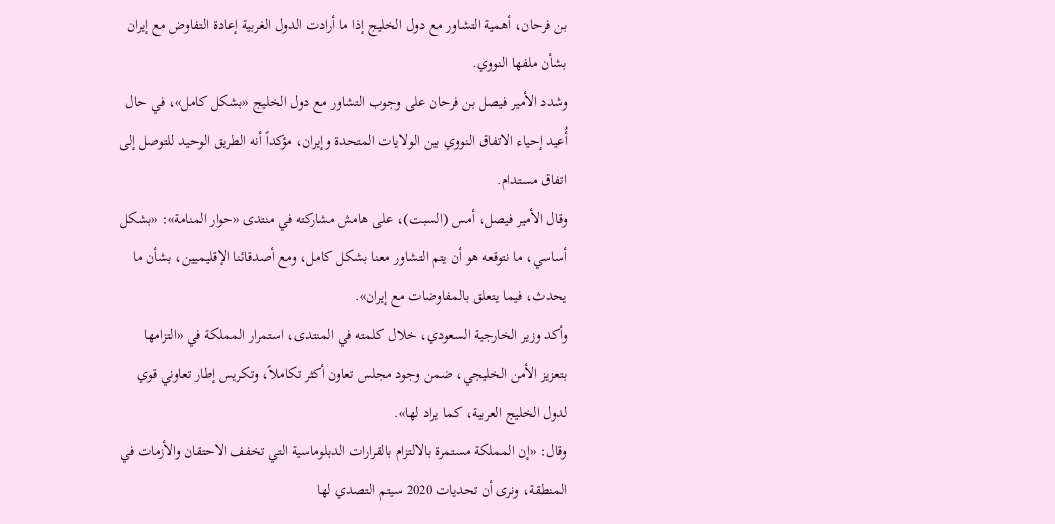بن فرحان، أهمية التشاور مع دول الخليج إذا ما أرادت الدول الغربية إعادة التفاوض مع إيران بشأن ملفها النووي.
وشدد الأمير فيصل بن فرحان على وجوب التشاور مع دول الخليج «بشكل كامل»، في حال أُعيد إحياء الاتفاق النووي بين الولايات المتحدة وإيران، مؤكداً أنه الطريق الوحيد للتوصل إلى اتفاق مستدام.
وقال الأمير فيصل، أمس (السبت)، على هامش مشاركته في منتدى «حوار المنامة»: «بشكل أساسي، ما نتوقعه هو أن يتم التشاور معنا بشكل كامل، ومع أصدقائنا الإقليميين، بشأن ما يحدث، فيما يتعلق بالمفاوضات مع إيران».
وأكد وزير الخارجية السعودي، خلال كلمته في المنتدى، استمرار المملكة في «التزامها بتعزيز الأمن الخليجي، ضمن وجود مجلس تعاون أكثر تكاملاً، وتكريس إطار تعاوني قوي لدول الخليج العربية، كما يراد لها».
وقال: «إن المملكة مستمرة بالالتزام بالقرارات الدبلوماسية التي تخفف الاحتقان والأزمات في المنطقة، ونرى أن تحديات 2020 سيتم التصدي لها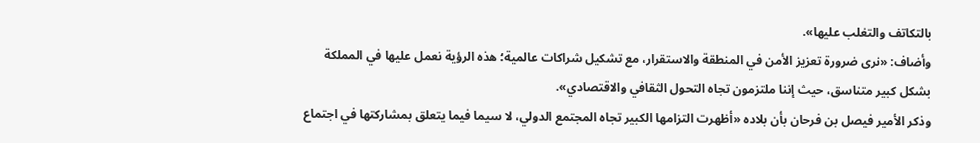بالتكاتف والتغلب عليها».
وأضاف: «نرى ضرورة تعزيز الأمن في المنطقة والاستقرار، مع تشكيل شراكات عالمية؛ هذه الرؤية نعمل عليها في المملكة بشكل كبير متناسق، حيث إننا ملتزمون تجاه التحول الثقافي والاقتصادي».
وذكر الأمير فيصل بن فرحان بأن بلاده «أظهرت التزامها الكبير تجاه المجتمع الدولي، لا سيما فيما يتعلق بمشاركتها في اجتماع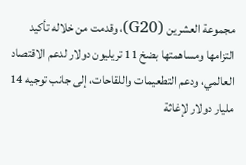مجموعة العشرين (G20)، وقدمت من خلاله تأكيد التزامها ومساهمتها بضخ 11 تريليون دولار لدعم الاقتصاد العالمي، ودعم التطعيمات واللقاحات، إلى جانب توجيه 14 مليار دولار لإغاثة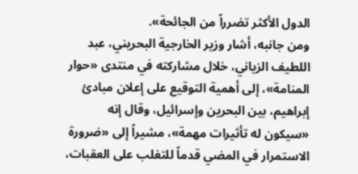الدول الأكثر تضرراً من الجائحة».
ومن جانبه، أشار وزير الخارجية البحريني، عبد اللطيف الزياني، خلال مشاركته في منتدى «حوار المنامة»، إلى أهمية التوقيع على إعلان مبادئ إبراهيم، بين البحرين وإسرائيل، وقال إنه «سيكون له تأثيرات مهمة»، مشيراً إلى «ضرورة الاستمرار في المضي قدماً للتغلب على العقبات،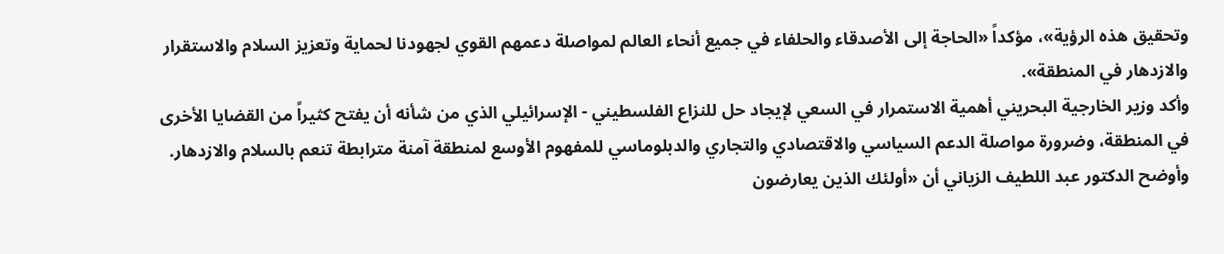وتحقيق هذه الرؤية»، مؤكداً «الحاجة إلى الأصدقاء والحلفاء في جميع أنحاء العالم لمواصلة دعمهم القوي لجهودنا لحماية وتعزيز السلام والاستقرار والازدهار في المنطقة».
وأكد وزير الخارجية البحريني أهمية الاستمرار في السعي لإيجاد حل للنزاع الفلسطيني - الإسرائيلي الذي من شأنه أن يفتح كثيراً من القضايا الأخرى في المنطقة، وضرورة مواصلة الدعم السياسي والاقتصادي والتجاري والدبلوماسي للمفهوم الأوسع لمنطقة آمنة مترابطة تنعم بالسلام والازدهار. وأوضح الدكتور عبد اللطيف الزياني أن «أولئك الذين يعارضون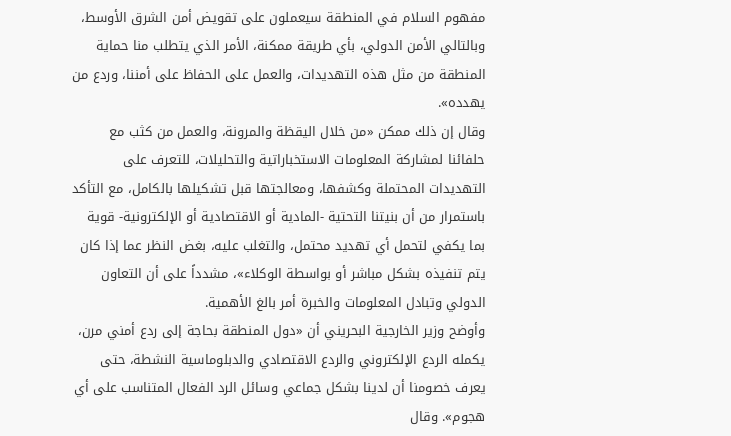مفهوم السلام في المنطقة سيعملون على تقويض أمن الشرق الأوسط، وبالتالي الأمن الدولي، بأي طريقة ممكنة، الأمر الذي يتطلب منا حماية المنطقة من مثل هذه التهديدات، والعمل على الحفاظ على أمننا، وردع من يهدده».
وقال إن ذلك ممكن «من خلال اليقظة والمرونة، والعمل من كثب مع حلفائنا لمشاركة المعلومات الاستخباراتية والتحليلات، للتعرف على التهديدات المحتملة وكشفها، ومعالجتها قبل تشكيلها بالكامل، مع التأكد باستمرار من أن بنيتنا التحتية -المادية أو الاقتصادية أو الإلكترونية- قوية بما يكفي لتحمل أي تهديد محتمل، والتغلب عليه، بغض النظر عما إذا كان يتم تنفيذه بشكل مباشر أو بواسطة الوكلاء»، مشدداً على أن التعاون الدولي وتبادل المعلومات والخبرة أمر بالغ الأهمية.
وأوضح وزير الخارجية البحريني أن «دول المنطقة بحاجة إلى ردع أمني مرن، يكمله الردع الإلكتروني والردع الاقتصادي والدبلوماسية النشطة، حتى يعرف خصومنا أن لدينا بشكل جماعي وسائل الرد الفعال المتناسب على أي هجوم». وقال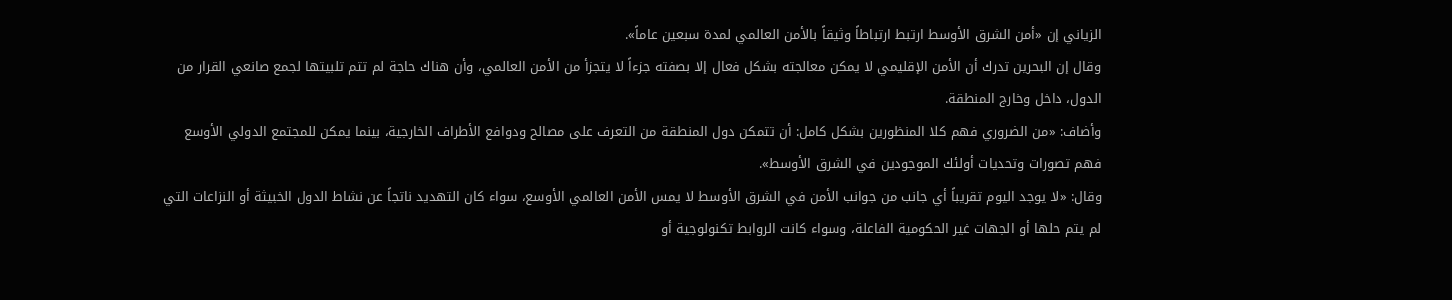الزياني إن «أمن الشرق الأوسط ارتبط ارتباطاً وثيقاً بالأمن العالمي لمدة سبعين عاماً».
وقال إن البحرين تدرك أن الأمن الإقليمي لا يمكن معالجته بشكل فعال إلا بصفته جزءاً لا يتجزأ من الأمن العالمي، وأن هناك حاجة لم تتم تلبيتها لجمع صانعي القرار من الدول، داخل وخارج المنطقة.
وأضاف: «من الضروري فهم كلا المنظورين بشكل كامل: أن تتمكن دول المنطقة من التعرف على مصالح ودوافع الأطراف الخارجية، بينما يمكن للمجتمع الدولي الأوسع فهم تصورات وتحديات أولئك الموجودين في الشرق الأوسط».
وقال: «لا يوجد اليوم تقريباً أي جانب من جوانب الأمن في الشرق الأوسط لا يمس الأمن العالمي الأوسع، سواء كان التهديد ناتجاً عن نشاط الدول الخبيثة أو النزاعات التي لم يتم حلها أو الجهات غير الحكومية الفاعلة، وسواء كانت الروابط تكنولوجية أو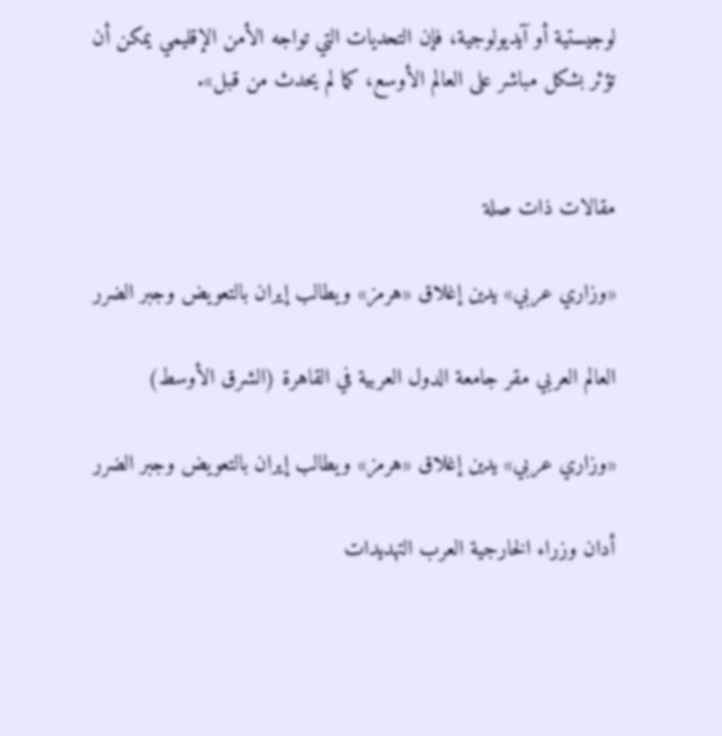لوجيستية أو آيديولوجية، فإن التحديات التي تواجه الأمن الإقليمي يمكن أن تؤثر بشكل مباشر على العالم الأوسع، كما لم يحدث من قبل».


مقالات ذات صلة

«وزاري عربي» يدين إغلاق «هرمز» ويطالب إيران بالتعويض وجبر الضرر

العالم العربي مقر جامعة الدول العربية في القاهرة (الشرق الأوسط)

«وزاري عربي» يدين إغلاق «هرمز» ويطالب إيران بالتعويض وجبر الضرر

أدان وزراء الخارجية العرب التهديدات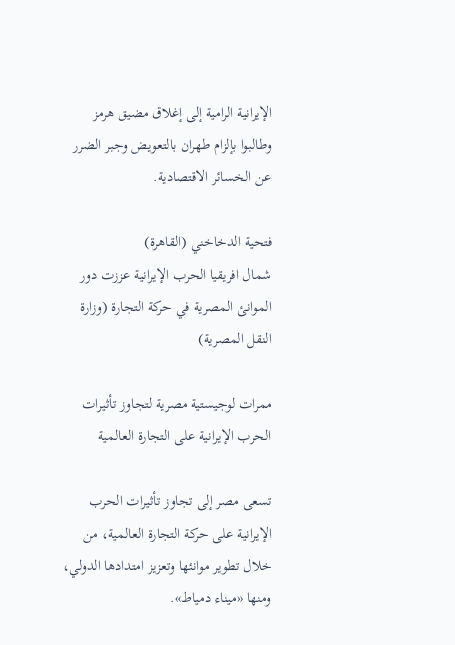الإيرانية الرامية إلى إغلاق مضيق هرمز وطالبوا بإلزام طهران بالتعويض وجبر الضرر عن الخسائر الاقتصادية.

فتحية الدخاخني (القاهرة)
شمال افريقيا الحرب الإيرانية عززت دور الموانئ المصرية في حركة التجارة (وزارة النقل المصرية)

ممرات لوجيستية مصرية لتجاوز تأثيرات الحرب الإيرانية على التجارة العالمية

تسعى مصر إلى تجاوز تأثيرات الحرب الإيرانية على حركة التجارة العالمية، من خلال تطوير موانئها وتعزيز امتدادها الدولي، ومنها «ميناء دمياط».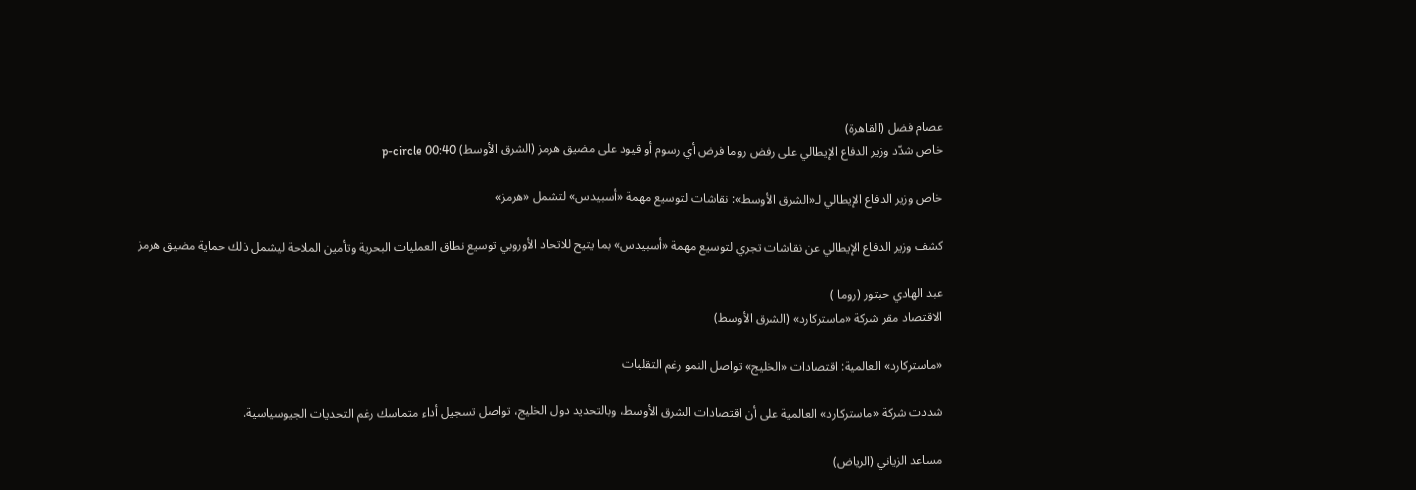عصام فضل (القاهرة)
خاص شدّد وزير الدفاع الإيطالي على رفض روما فرض أي رسوم أو قيود على مضيق هرمز (الشرق الأوسط) p-circle 00:40

خاص وزير الدفاع الإيطالي لـ«الشرق الأوسط»: نقاشات لتوسيع مهمة «أسبيدس» لتشمل «هرمز»

كشف وزير الدفاع الإيطالي عن نقاشات تجري لتوسيع مهمة «أسبيدس» بما يتيح للاتحاد الأوروبي توسيع نطاق العمليات البحرية وتأمين الملاحة ليشمل ذلك حماية مضيق هرمز

عبد الهادي حبتور (روما )
الاقتصاد مقر شركة «ماستركارد» (الشرق الأوسط)

«ماستركارد» العالمية: اقتصادات «الخليج» تواصل النمو رغم التقلبات

شددت شركة «ماستركارد» العالمية على أن اقتصادات الشرق الأوسط، وبالتحديد دول الخليج، تواصل تسجيل أداء متماسك رغم التحديات الجيوسياسية.

مساعد الزياني (الرياض)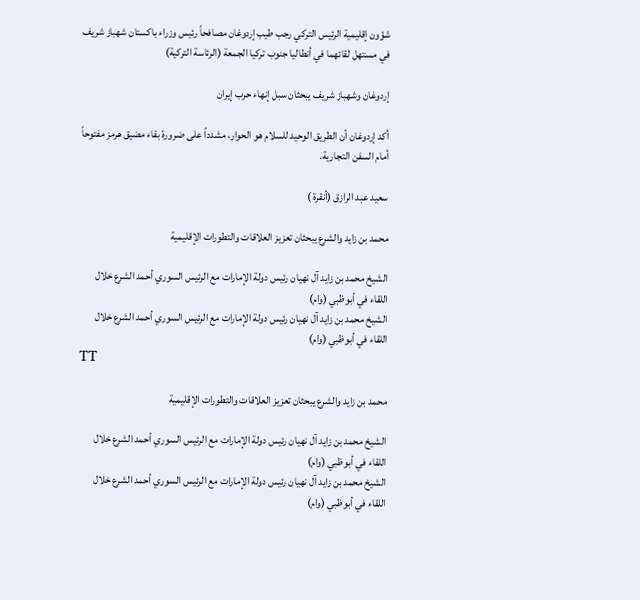شؤون إقليمية الرئيس التركي رجب طيب إردوغان مصافحاً رئيس وزراء باكستان شهباز شريف في مستهل لقائهما في أنطاليا جنوب تركيا الجمعة (الرئاسة التركية)

إردوغان وشهباز شريف يبحثان سبل إنهاء حرب إيران

أكد إردوغان أن الطريق الوحيد للسلام هو الحوار، مشدداً على ضرورة بقاء مضيق هرمز مفتوحاً أمام السفن التجارية.

سعيد عبد الرازق (أنقرة )

محمد بن زايد والشرع يبحثان تعزيز العلاقات والتطورات الإقليمية

الشيخ محمد بن زايد آل نهيان رئيس دولة الإمارات مع الرئيس السوري أحمد الشرع خلال اللقاء في أبوظبي (وام)
الشيخ محمد بن زايد آل نهيان رئيس دولة الإمارات مع الرئيس السوري أحمد الشرع خلال اللقاء في أبوظبي (وام)
TT

محمد بن زايد والشرع يبحثان تعزيز العلاقات والتطورات الإقليمية

الشيخ محمد بن زايد آل نهيان رئيس دولة الإمارات مع الرئيس السوري أحمد الشرع خلال اللقاء في أبوظبي (وام)
الشيخ محمد بن زايد آل نهيان رئيس دولة الإمارات مع الرئيس السوري أحمد الشرع خلال اللقاء في أبوظبي (وام)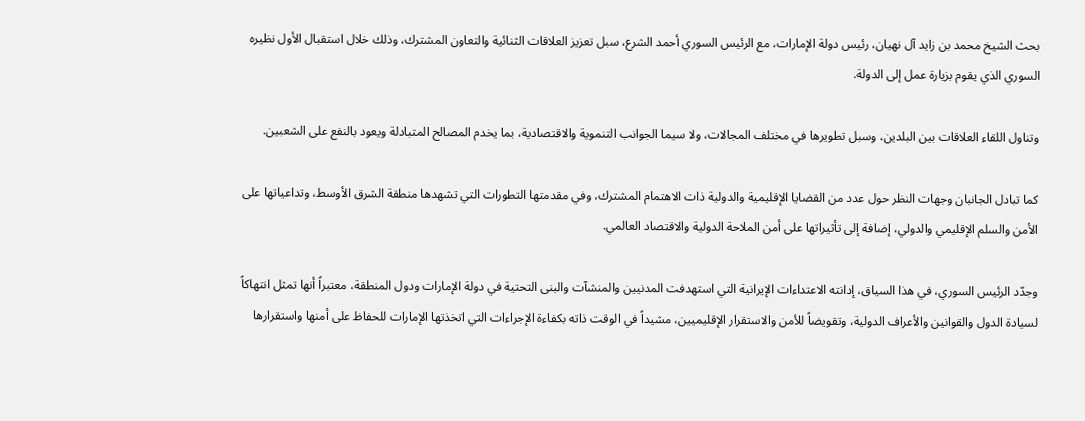بحث الشيخ محمد بن زايد آل نهيان، رئيس دولة الإمارات، مع الرئيس السوري أحمد الشرع، سبل تعزيز العلاقات الثنائية والتعاون المشترك، وذلك خلال استقبال الأول نظيره السوري الذي يقوم بزيارة عمل إلى الدولة.

وتناول اللقاء العلاقات بين البلدين، وسبل تطويرها في مختلف المجالات، ولا سيما الجوانب التنموية والاقتصادية، بما يخدم المصالح المتبادلة ويعود بالنفع على الشعبين.

كما تبادل الجانبان وجهات النظر حول عدد من القضايا الإقليمية والدولية ذات الاهتمام المشترك، وفي مقدمتها التطورات التي تشهدها منطقة الشرق الأوسط، وتداعياتها على الأمن والسلم الإقليمي والدولي، إضافة إلى تأثيراتها على أمن الملاحة الدولية والاقتصاد العالمي.

وجدّد الرئيس السوري، في هذا السياق، إدانته الاعتداءات الإيرانية التي استهدفت المدنيين والمنشآت والبنى التحتية في دولة الإمارات ودول المنطقة، معتبراً أنها تمثل انتهاكاً لسيادة الدول والقوانين والأعراف الدولية، وتقويضاً للأمن والاستقرار الإقليميين، مشيداً في الوقت ذاته بكفاءة الإجراءات التي اتخذتها الإمارات للحفاظ على أمنها واستقرارها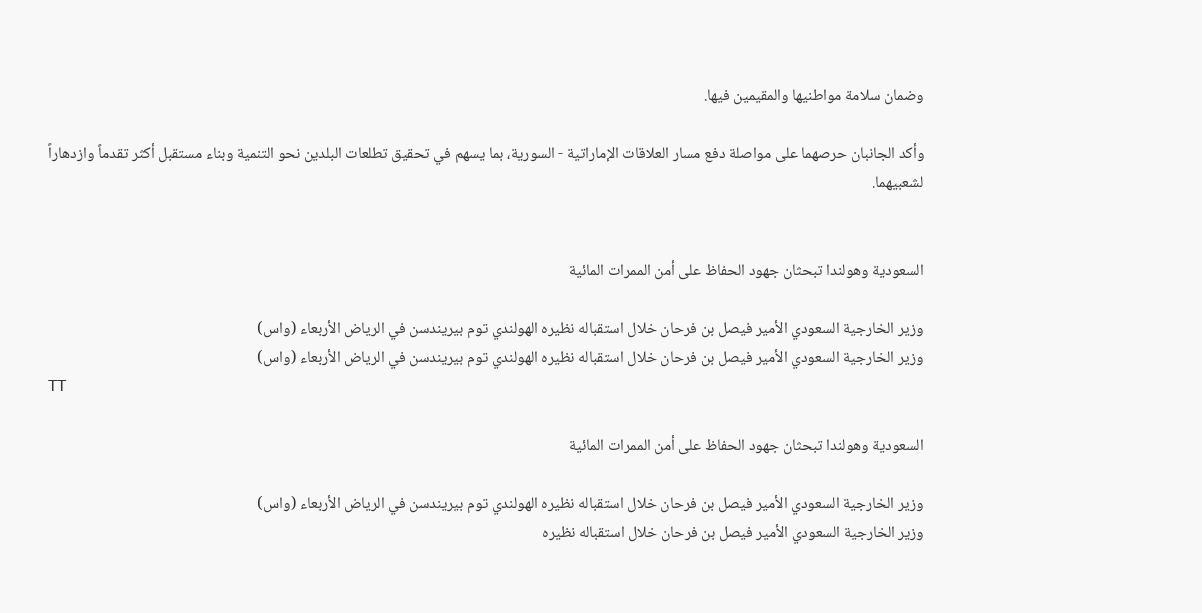وضمان سلامة مواطنيها والمقيمين فيها.

وأكد الجانبان حرصهما على مواصلة دفع مسار العلاقات الإماراتية - السورية، بما يسهم في تحقيق تطلعات البلدين نحو التنمية وبناء مستقبل أكثر تقدماً وازدهاراً لشعبيهما.


السعودية وهولندا تبحثان جهود الحفاظ على أمن الممرات المائية

وزير الخارجية السعودي الأمير فيصل بن فرحان خلال استقباله نظيره الهولندي توم بيريندسن في الرياض الأربعاء (واس)
وزير الخارجية السعودي الأمير فيصل بن فرحان خلال استقباله نظيره الهولندي توم بيريندسن في الرياض الأربعاء (واس)
TT

السعودية وهولندا تبحثان جهود الحفاظ على أمن الممرات المائية

وزير الخارجية السعودي الأمير فيصل بن فرحان خلال استقباله نظيره الهولندي توم بيريندسن في الرياض الأربعاء (واس)
وزير الخارجية السعودي الأمير فيصل بن فرحان خلال استقباله نظيره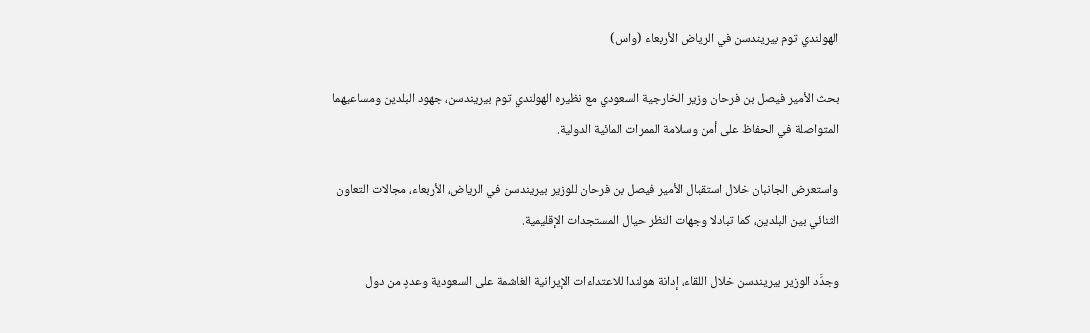الهولندي توم بيريندسن في الرياض الأربعاء (واس)

بحث الأمير فيصل بن فرحان وزير الخارجية السعودي مع نظيره الهولندي توم بيريندسن، جهود البلدين ومساعيهما المتواصلة في الحفاظ على أمن وسلامة الممرات المائية الدولية.

واستعرض الجانبان خلال استقبال الأمير فيصل بن فرحان للوزير بيريندسن في الرياض، الأربعاء، مجالات التعاون الثنائي بين البلدين، كما تبادلا وجهات النظر حيال المستجدات الإقليمية.

وجدَّد الوزير بيريندسن خلال اللقاء، إدانة هولندا للاعتداءات الإيرانية الغاشمة على السعودية وعددٍ من دول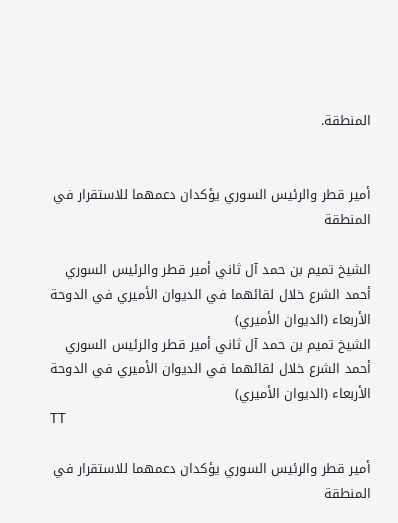المنطقة.


أمير قطر والرئيس السوري يؤكدان دعمهما للاستقرار في المنطقة

الشيخ تميم بن حمد آل ثاني أمير قطر والرئيس السوري أحمد الشرع خلال لقائهما في الديوان الأميري في الدوحة الأربعاء (الديوان الأميري)
الشيخ تميم بن حمد آل ثاني أمير قطر والرئيس السوري أحمد الشرع خلال لقائهما في الديوان الأميري في الدوحة الأربعاء (الديوان الأميري)
TT

أمير قطر والرئيس السوري يؤكدان دعمهما للاستقرار في المنطقة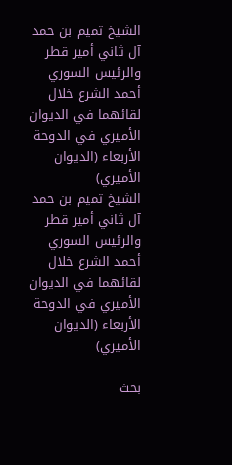الشيخ تميم بن حمد آل ثاني أمير قطر والرئيس السوري أحمد الشرع خلال لقائهما في الديوان الأميري في الدوحة الأربعاء (الديوان الأميري)
الشيخ تميم بن حمد آل ثاني أمير قطر والرئيس السوري أحمد الشرع خلال لقائهما في الديوان الأميري في الدوحة الأربعاء (الديوان الأميري)

بحث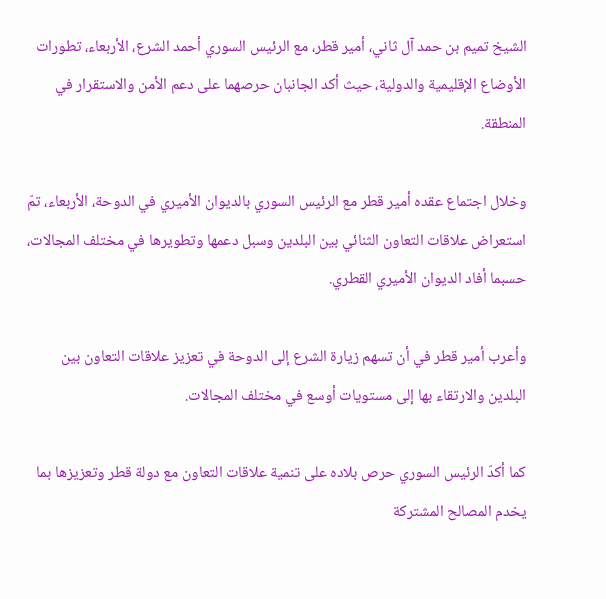الشيخ تميم بن حمد آل ثاني، أمير قطر، مع الرئيس السوري أحمد الشرع، الأربعاء، تطورات الأوضاع الإقليمية والدولية، حيث أكد الجانبان حرصهما على دعم الأمن والاستقرار في المنطقة.

وخلال اجتماع عقده أمير قطر مع الرئيس السوري بالديوان الأميري في الدوحة، الأربعاء، تمّ استعراض علاقات التعاون الثنائي بين البلدين وسبل دعمها وتطويرها في مختلف المجالات، حسبما أفاد الديوان الأميري القطري.

وأعرب أمير قطر في أن تسهم زيارة الشرع إلى الدوحة في تعزيز علاقات التعاون بين البلدين والارتقاء بها إلى مستويات أوسع في مختلف المجالات.

كما أكدّ الرئيس السوري حرص بلاده على تنمية علاقات التعاون مع دولة قطر وتعزيزها بما يخدم المصالح المشتركة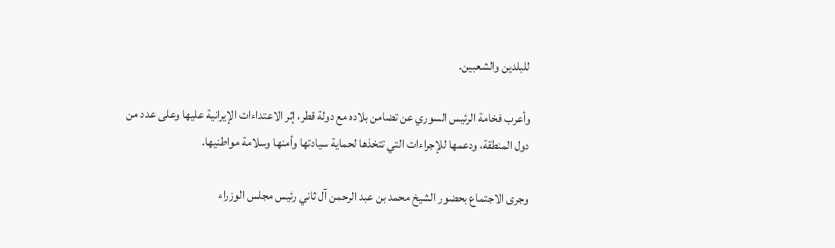للبلدين والشعبين.

وأعرب فخامة الرئيس السوري عن تضامن بلاده مع دولة قطر، إثر الاعتداءات الإيرانية عليها وعلى عدد من دول المنطقة، ودعمها للإجراءات التي تتخذها لحماية سيادتها وأمنها وسلامة مواطنيها.

وجرى الاجتماع بحضور الشيخ محمد بن عبد الرحمن آل ثاني رئيس مجلس الوزراء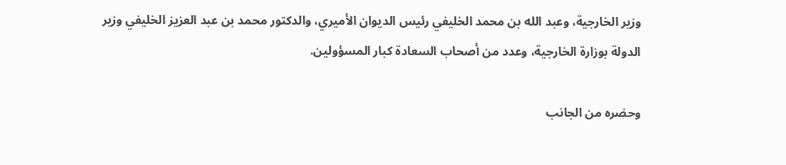وزير الخارجية، وعبد الله بن محمد الخليفي رئيس الديوان الأميري، والدكتور محمد بن عبد العزيز الخليفي وزير الدولة بوزارة الخارجية، وعدد من أصحاب السعادة كبار المسؤولين.

وحضره من الجانب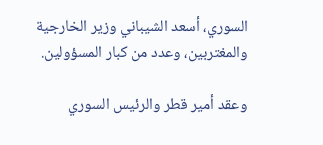السوري، أسعد الشيباني وزير الخارجية والمغتربين، وعدد من كبار المسؤولين.

وعقد أمير قطر والرئيس السوري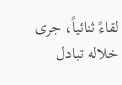لقاءً ثنائياً، جرى خلاله تبادل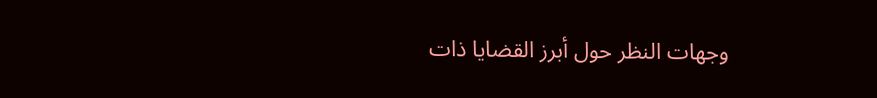وجهات النظر حول أبرز القضايا ذات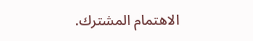الاهتمام المشترك.